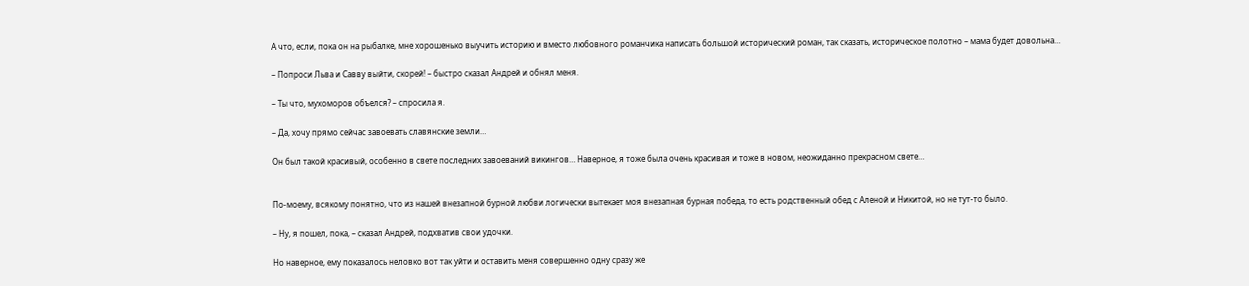А что, если, пока он на рыбалке, мне хорошенько выучить историю и вместо любовного романчика написать большой исторический роман, так сказать, историческое полотно – мама будет довольна…

– Попроси Льва и Савву выйти, скорей! – быстро сказал Андрей и обнял меня.

– Ты что, мухоморов объелся? – спросила я.

– Да, хочу прямо сейчас завоевать славянские земли…

Он был такой красивый, особенно в свете последних завоеваний викингов… Наверное, я тоже была очень красивая и тоже в новом, неожиданно прекрасном свете…


По-моему, всякому понятно, что из нашей внезапной бурной любви логически вытекает моя внезапная бурная победа, то есть родственный обед с Аленой и Никитой, но не тут-то было.

– Ну, я пошел, пока, – сказал Андрей, подхватив свои удочки.

Но наверное, ему показалось неловко вот так уйти и оставить меня совершенно одну сразу же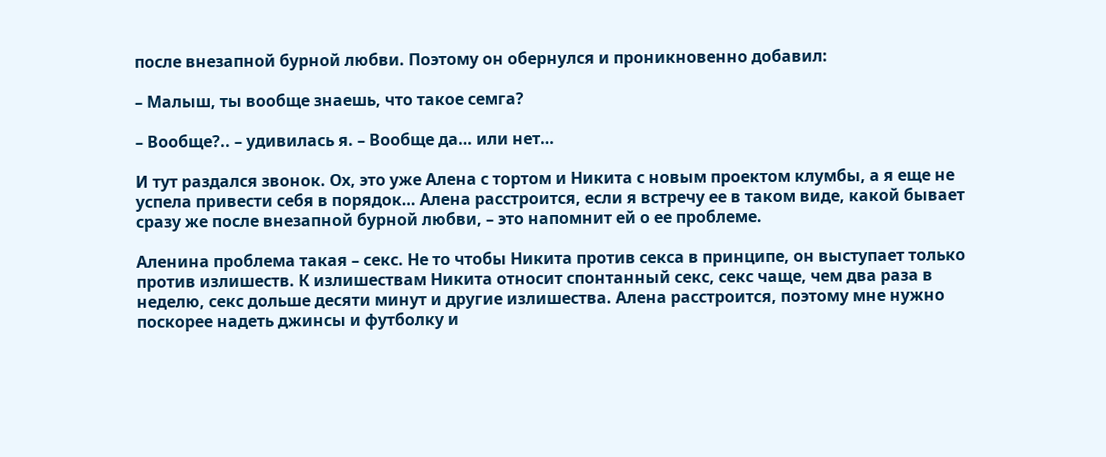после внезапной бурной любви. Поэтому он обернулся и проникновенно добавил:

– Малыш, ты вообще знаешь, что такое семга?

– Вообще?.. – удивилась я. – Вообще да… или нет…

И тут раздался звонок. Ох, это уже Алена с тортом и Никита с новым проектом клумбы, а я еще не успела привести себя в порядок… Алена расстроится, если я встречу ее в таком виде, какой бывает сразу же после внезапной бурной любви, – это напомнит ей о ее проблеме.

Аленина проблема такая – секс. Не то чтобы Никита против секса в принципе, он выступает только против излишеств. К излишествам Никита относит спонтанный секс, секс чаще, чем два раза в неделю, секс дольше десяти минут и другие излишества. Алена расстроится, поэтому мне нужно поскорее надеть джинсы и футболку и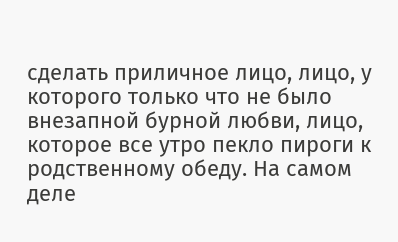сделать приличное лицо, лицо, у которого только что не было внезапной бурной любви, лицо, которое все утро пекло пироги к родственному обеду. На самом деле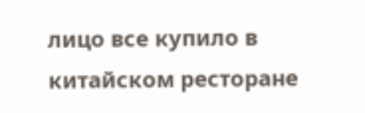лицо все купило в китайском ресторане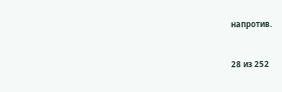напротив.



28 из 252